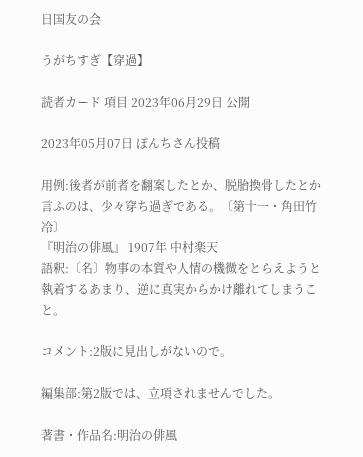日国友の会

うがちすぎ【穿過】

読者カード 項目 2023年06月29日 公開

2023年05月07日 ぽんちさん投稿

用例:後者が前者を翻案したとか、脱胎換骨したとか言ふのは、少々穿ち過ぎである。〔第十一・角田竹冷〕
『明治の俳風』 1907年 中村楽天
語釈:〔名〕物事の本質や人情の機微をとらえようと執着するあまり、逆に真実からかけ離れてしまうこと。

コメント:2版に見出しがないので。

編集部:第2版では、立項されませんでした。

著書・作品名:明治の俳風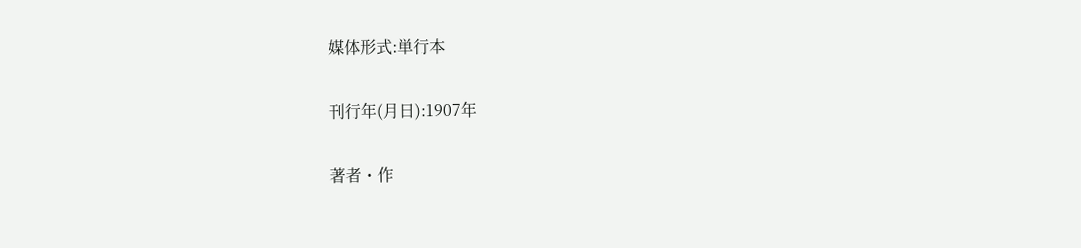媒体形式:単行本

刊行年(月日):1907年

著者・作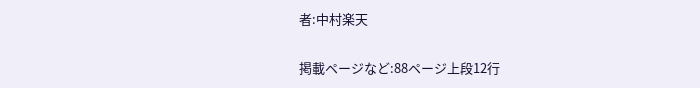者:中村楽天

掲載ページなど:88ページ上段12行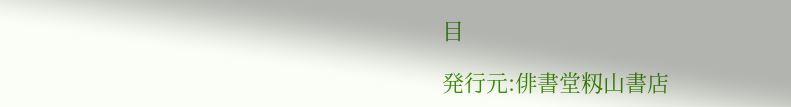目

発行元:俳書堂籾山書店